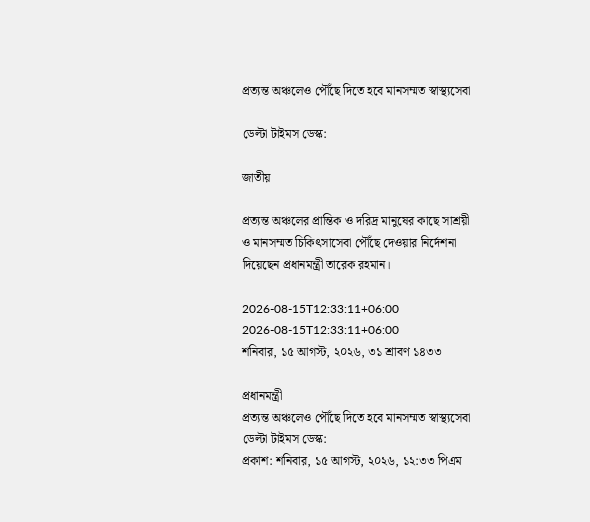প্রত্যন্ত অঞ্চলেও পৌঁছে দিতে হবে মানসম্মত স্বাস্থ্যসেবা

ডেল্টা টাইমস ডেস্ক:

জাতীয়

প্রত্যন্ত অঞ্চলের প্রান্তিক ও দরিদ্র মানুষের কাছে সাশ্রয়ী ও মানসম্মত চিকিৎসাসেবা পৌঁছে দেওয়ার নির্দেশনা দিয়েছেন প্রধানমন্ত্রী তারেক রহমান।

2026-08-15T12:33:11+06:00
2026-08-15T12:33:11+06:00
শনিবার, ১৫ আগস্ট, ২০২৬, ৩১ শ্রাবণ ১৪৩৩

প্রধানমন্ত্রী
প্রত্যন্ত অঞ্চলেও পৌঁছে দিতে হবে মানসম্মত স্বাস্থ্যসেবা
ডেল্টা টাইমস ডেস্ক:
প্রকাশ: শনিবার, ১৫ আগস্ট, ২০২৬, ১২:৩৩ পিএম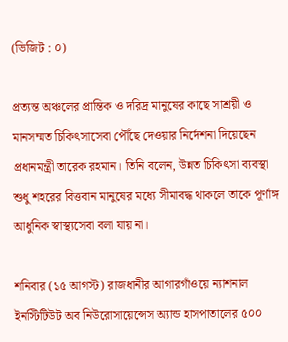(ভিজিট : ০)

প্রত্যন্ত অঞ্চলের প্রান্তিক ও দরিদ্র মানুষের কাছে সাশ্রয়ী ও মানসম্মত চিকিৎসাসেবা পৌঁছে দেওয়ার নির্দেশনা দিয়েছেন প্রধানমন্ত্রী তারেক রহমান। তিনি বলেন, উন্নত চিকিৎসা ব্যবস্থা শুধু শহরের বিত্তবান মানুষের মধ্যে সীমাবদ্ধ থাকলে তাকে পূর্ণাঙ্গ আধুনিক স্বাস্থ্যসেবা বলা যায় না।

শনিবার (১৫ আগস্ট) রাজধানীর আগারগাঁওয়ে ন্যাশনাল ইনস্টিটিউট অব নিউরোসায়েন্সেস অ্যান্ড হাসপাতালের ৫০০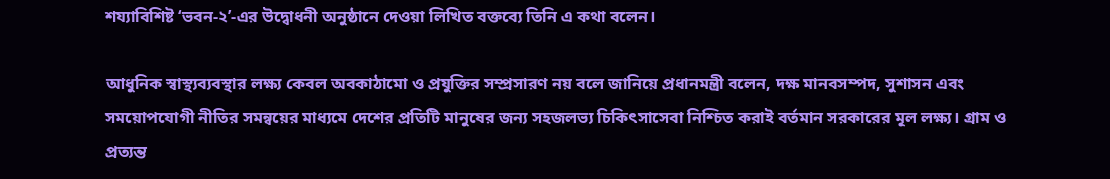শয্যাবিশিষ্ট ‘ভবন-২’-এর উদ্বোধনী অনুষ্ঠানে দেওয়া লিখিত বক্তব্যে তিনি এ কথা বলেন।

আধুনিক স্বাস্থ্যব্যবস্থার লক্ষ্য কেবল অবকাঠামো ও প্রযুক্তির সম্প্রসারণ নয় বলে জানিয়ে প্রধানমন্ত্রী বলেন, দক্ষ মানবসম্পদ, সুশাসন এবং সময়োপযোগী নীতির সমন্বয়ের মাধ্যমে দেশের প্রতিটি মানুষের জন্য সহজলভ্য চিকিৎসাসেবা নিশ্চিত করাই বর্তমান সরকারের মূল লক্ষ্য। গ্রাম ও প্রত্যন্ত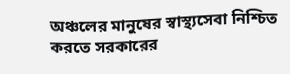অঞ্চলের মানুষের স্বাস্থ্যসেবা নিশ্চিত করতে সরকারের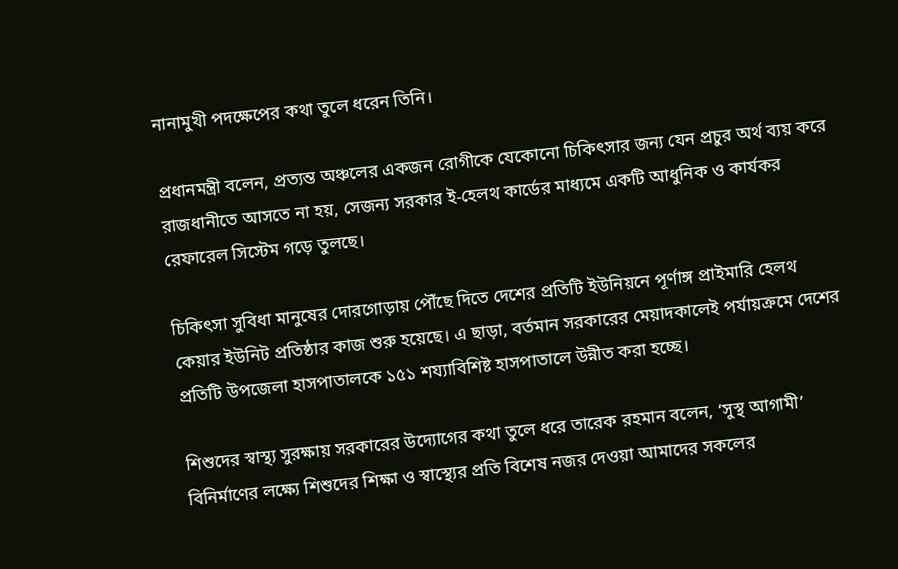নানামুখী পদক্ষেপের কথা তুলে ধরেন তিনি।

প্রধানমন্ত্রী বলেন, প্রত্যন্ত অঞ্চলের একজন রোগীকে যেকোনো চিকিৎসার জন্য যেন প্রচুর অর্থ ব্যয় করে রাজধানীতে আসতে না হয়, সেজন্য সরকার ই-হেলথ কার্ডের মাধ্যমে একটি আধুনিক ও কার্যকর রেফারেল সিস্টেম গড়ে তুলছে।

চিকিৎসা সুবিধা মানুষের দোরগোড়ায় পৌঁছে দিতে দেশের প্রতিটি ইউনিয়নে পূর্ণাঙ্গ প্রাইমারি হেলথ কেয়ার ইউনিট প্রতিষ্ঠার কাজ শুরু হয়েছে। এ ছাড়া, বর্তমান সরকারের মেয়াদকালেই পর্যায়ক্রমে দেশের প্রতিটি উপজেলা হাসপাতালকে ১৫১ শয্যাবিশিষ্ট হাসপাতালে উন্নীত করা হচ্ছে।

শিশুদের স্বাস্থ্য সুরক্ষায় সরকারের উদ্যোগের কথা তুলে ধরে তারেক রহমান বলেন, ‘সুস্থ আগামী’ বিনির্মাণের লক্ষ্যে শিশুদের শিক্ষা ও স্বাস্থ্যের প্রতি বিশেষ নজর দেওয়া আমাদের সকলের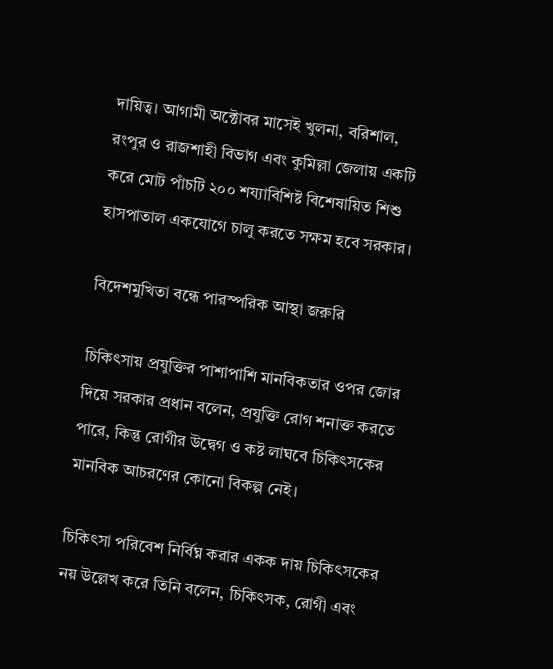দায়িত্ব। আগামী অক্টোবর মাসেই খুলনা, বরিশাল, রংপুর ও রাজশাহী বিভাগ এবং কুমিল্লা জেলায় একটি করে মোট পাঁচটি ২০০ শয্যাবিশিষ্ট বিশেষায়িত শিশু হাসপাতাল একযোগে চালু করতে সক্ষম হবে সরকার।

বিদেশমুখিতা বন্ধে পারস্পরিক আস্থা জরুরি

চিকিৎসায় প্রযুক্তির পাশাপাশি মানবিকতার ওপর জোর দিয়ে সরকার প্রধান বলেন, প্রযুক্তি রোগ শনাক্ত করতে পারে, কিন্তু রোগীর উদ্বেগ ও কষ্ট লাঘবে চিকিৎসকের মানবিক আচরণের কোনো বিকল্প নেই।

চিকিৎসা পরিবেশ নির্বিঘ্ন করার একক দায় চিকিৎসকের নয় উল্লেখ করে তিনি বলেন, চিকিৎসক, রোগী এবং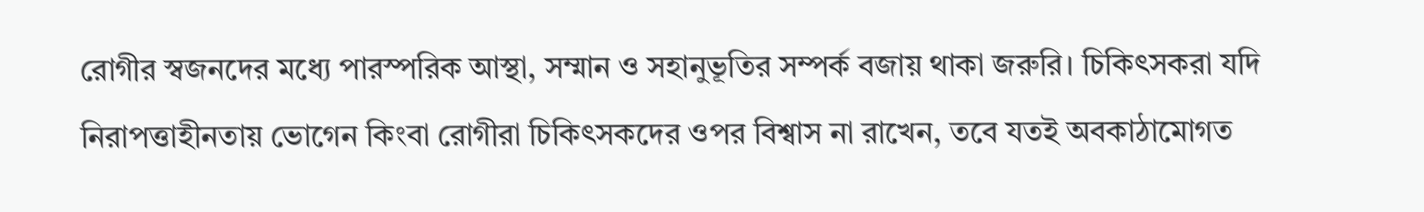রোগীর স্বজনদের মধ্যে পারস্পরিক আস্থা, সম্মান ও সহানুভূতির সম্পর্ক বজায় থাকা জরুরি। চিকিৎসকরা যদি নিরাপত্তাহীনতায় ভোগেন কিংবা রোগীরা চিকিৎসকদের ওপর বিশ্বাস না রাখেন, তবে যতই অবকাঠামোগত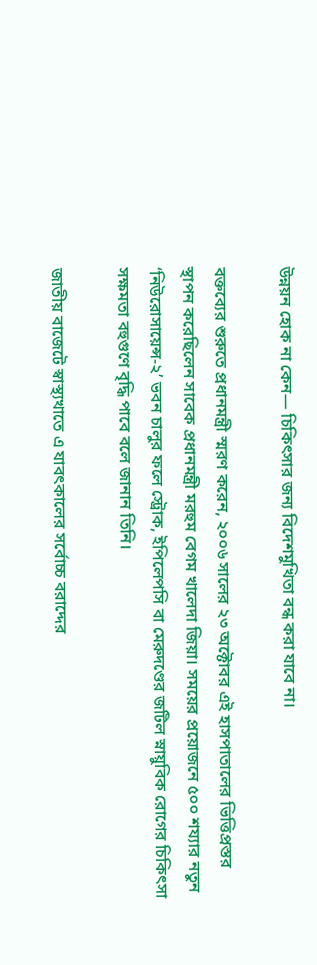উন্নয়ন হোক না কেন— চিকিৎসার জন্য বিদেশমুখিতা বন্ধ করা যাবে না।

বক্তব্যের শুরুতে প্রধানমন্ত্রী স্মরণ করেন, ২০০৬ সালের ২৩ অক্টোবর এই হাসপাতালের ভিত্তিপ্রস্তর স্থাপন করেছিলেন সাবেক প্রধানমন্ত্রী মরহুম বেগম খালেদা জিয়া। সময়ের প্রয়োজনে ৫০০ শয্যার নতুন ‘নিউরোসায়েন্স-২’ ভবন চালুর ফলে স্ট্রোক, ইপিলেপসি বা মেরুদণ্ডের জটিল স্নায়ুবিক রোগের চিকিৎসা সক্ষমতা বহুগুণে বৃদ্ধি পাবে বলে জানান তিনি।

জাতীয় বাজেটে স্বাস্থ্যখাতে এ যাবৎকালের সর্বোচ্চ বরাদ্দের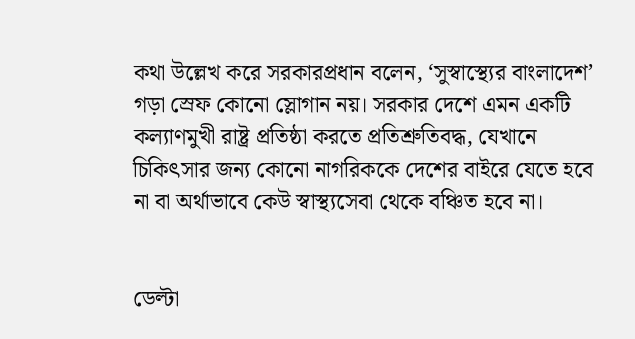কথা উল্লেখ করে সরকারপ্রধান বলেন, ‘সুস্বাস্থ্যের বাংলাদেশ’ গড়া স্রেফ কোনো স্লোগান নয়। সরকার দেশে এমন একটি কল্যাণমুখী রাষ্ট্র প্রতিষ্ঠা করতে প্রতিশ্রুতিবদ্ধ, যেখানে চিকিৎসার জন্য কোনো নাগরিককে দেশের বাইরে যেতে হবে না বা অর্থাভাবে কেউ স্বাস্থ্যসেবা থেকে বঞ্চিত হবে না।


ডেল্টা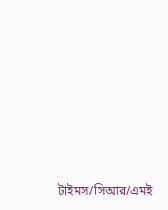টাইমস/সিআর/এমই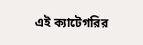এই ক্যাটেগরির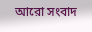আরো সংবাদ